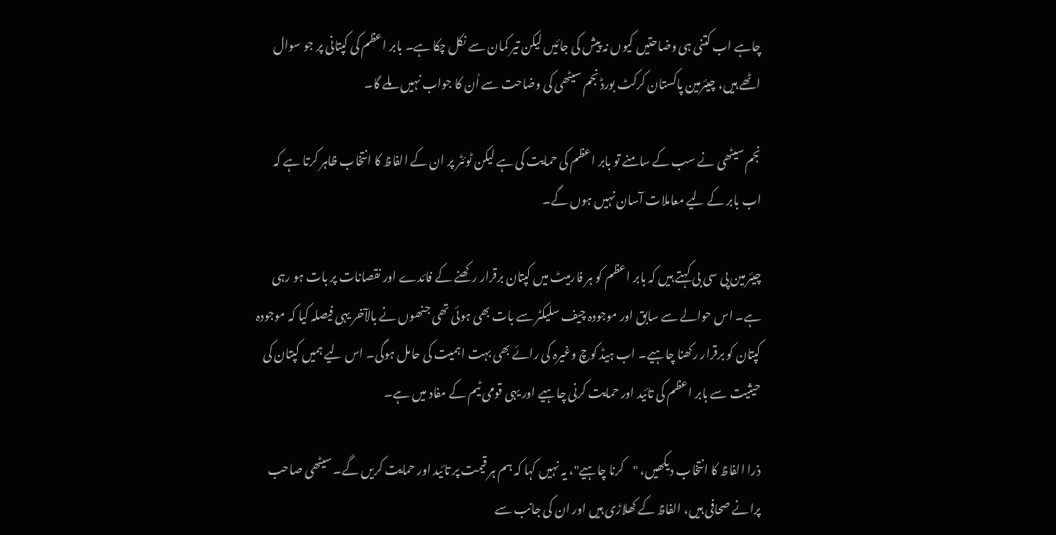چاہے اب کتنی ہی وضاحتیں کیوں نہ پیش کی جائیں لیکن تیر کمان سے نکل چکا ہے۔ بابر اعظم کی کپتانی پر جو سوال اٹھے ہیں، چیئرمین پاکستان کرکٹ بورڈ نجم سیٹھی کی وضاحت سے اُن کا جواب نہیں ملے گا۔

نجم سیٹھی نے سب کے سامنے تو بابر اعظم کی حمایت کی ہے لیکن ٹوئٹر پر ان کے الفاظ کا انتخاب ظاہر کرتا ہے کہ اب بابر کے لیے معاملات آسان نہیں ہوں گے۔

چیئرمین پی سی بی کہتے ہیں کہ بابر اعظم کو ہر فارمیٹ میں کپتان برقرار رکھنے کے فائدے اور نقصانات پر بات ہو رہی ہے۔ اس حوالے سے سابق اور موجودہ چیف سلیکٹر سے بات بھی ہوئی تھی جنھوں نے بالآخر یہی فیصلہ کیا کہ موجودہ کپتان کو برقرار رکھنا چاہیے۔ اب ہیڈ کوچ وغیرہ کی رائے بھی بہت اہمیت کی حامل ہوگی۔ اس لیے ہمیں کپتان کی حیثیت سے بابر اعظم کی تائید اور حمایت کرنی چاہیے اور یہی قومی ٹیم کے مفاد میں ہے۔

ذرا الفاظ کا انتخاب دیکھیں، "کرنا چاہیے"، یہ نہیں کہا کہ ہم ہر قیمت پر تائید اور حمایت کریں گے۔ سیٹھی صاحب پرانے صحافی ہیں، الفاظ کے کھلاڑی ہیں اور ان کی جانب سے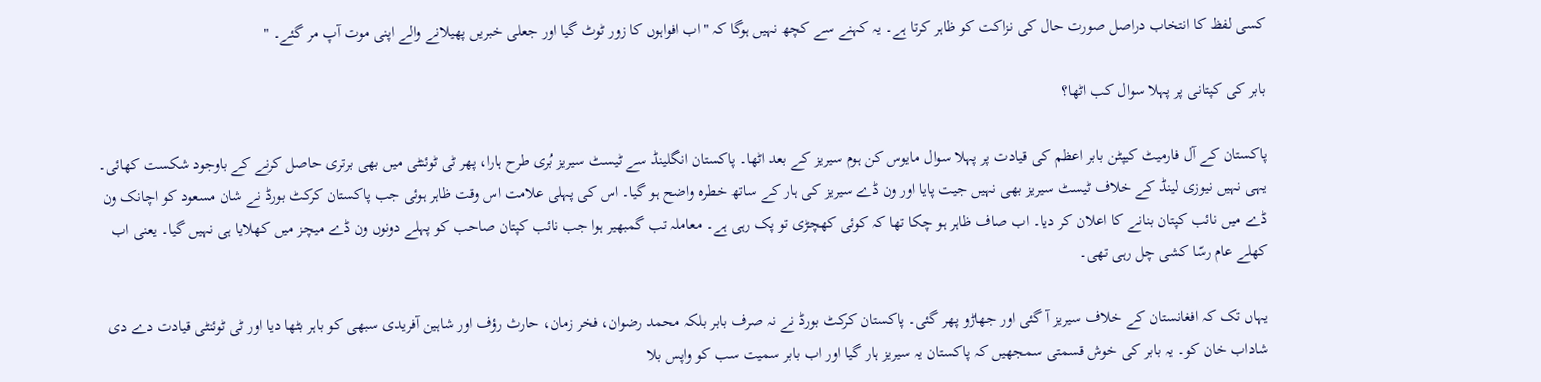کسی لفظ کا انتخاب دراصل صورت حال کی نزاکت کو ظاہر کرتا ہے۔ یہ کہنے سے کچھ نہیں ہوگا کہ "اب افواہوں کا زور ٹوٹ گیا اور جعلی خبریں پھیلانے والے اپنی موت آپ مر گئے۔ "

بابر کی کپتانی پر پہلا سوال کب اٹھا؟

پاکستان کے آل فارمیٹ کیپٹن بابر اعظم کی قیادت پر پہلا سوال مایوس کن ہوم سیریز کے بعد اٹھا۔ پاکستان انگلینڈ سے ٹیسٹ سیریز بُری طرح ہارا، پھر ٹی ٹوئنٹی میں بھی برتری حاصل کرنے کے باوجود شکست کھائی۔ یہی نہیں نیوزی لینڈ کے خلاف ٹیسٹ سیریز بھی نہیں جیت پایا اور ون ڈے سیریز کی ہار کے ساتھ خطرہ واضح ہو گیا۔ اس کی پہلی علامت اس وقت ظاہر ہوئی جب پاکستان کرکٹ بورڈ نے شان مسعود کو اچانک ون ڈے میں نائب کپتان بنانے کا اعلان کر دیا۔ اب صاف ظاہر ہو چکا تھا کہ کوئی کھچڑی تو پک رہی ہے۔ معاملہ تب گمبھیر ہوا جب نائب کپتان صاحب کو پہلے دونوں ون ڈے میچز میں کھلایا ہی نہیں گیا۔ یعنی اب کھلے عام رسّا کشی چل رہی تھی۔

یہاں تک کہ افغانستان کے خلاف سیریز آ گئی اور جھاڑو پھر گئی۔ پاکستان کرکٹ بورڈ نے نہ صرف بابر بلکہ محمد رضوان، فخر زمان، حارث رؤف اور شاہین آفریدی سبھی کو باہر بٹھا دیا اور ٹی ٹوئنٹی قیادت دے دی شاداب خان کو۔ یہ بابر کی خوش قسمتی سمجھیں کہ پاکستان یہ سیریز ہار گیا اور اب بابر سمیت سب کو واپس بلا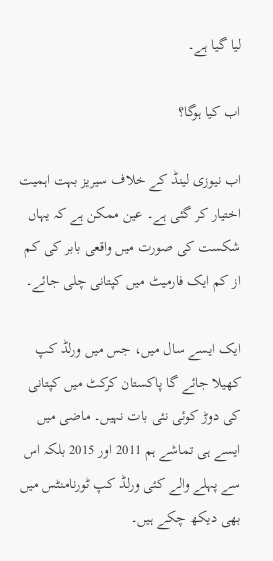لیا گیا ہے۔

اب کیا ہوگا؟

اب نیوزی لینڈ کے خلاف سیریز بہت اہمیت اختیار کر گئی ہے۔ عین ممکن ہے کہ یہاں شکست کی صورت میں واقعی بابر کی کم از کم ایک فارمیٹ میں کپتانی چلی جائے۔

ایک ایسے سال میں، جس میں ورلڈ کپ کھیلا جائے گا پاکستان کرکٹ میں کپتانی کی دوڑ کوئی نئی بات نہیں۔ ماضی میں ایسے ہی تماشے ہم 2011 اور 2015 بلکہ اس سے پہلے والے کئی ورلڈ کپ ٹورنامنٹس میں بھی دیکھ چکے ہیں۔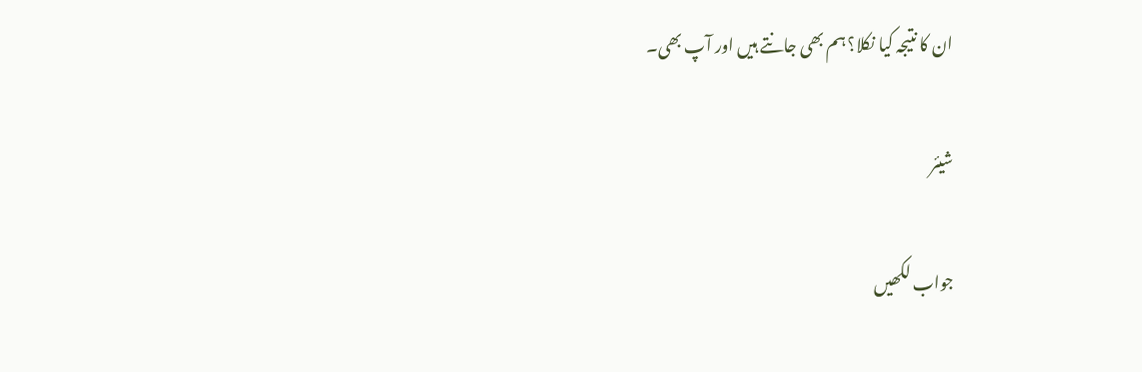ان کا نتیجہ کیا نکلا؟ ہم بھی جانتے ہیں اور آپ بھی۔

شیئر

جواب لکھیں